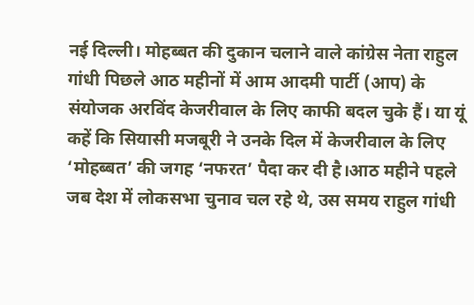नई दिल्ली। मोहब्बत की दुकान चलाने वाले कांग्रेस नेता राहुल गांधी पिछले आठ महीनों में आम आदमी पार्टी (आप) के संयोजक अरविंद केजरीवाल के लिए काफी बदल चुके हैं। या यूं कहें कि सियासी मजबूरी ने उनके दिल में केजरीवाल के लिए ‘मोहब्बत’ की जगह ‘नफरत’ पैदा कर दी है।आठ महीने पहले जब देश में लोकसभा चुनाव चल रहे थे, उस समय राहुल गांधी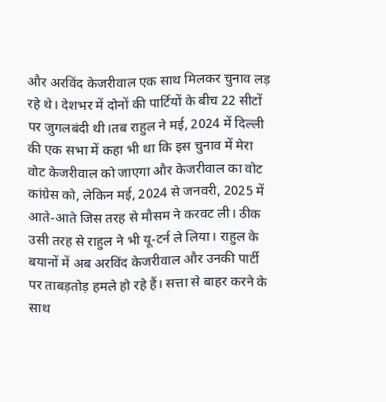और अरविंद केजरीवाल एक साथ मिलकर चुनाव लड़ रहे थे। देशभर में दोनों की पार्टियों के बीच 22 सीटों पर जुगलबंदी थी।तब राहुल ने मई, 2024 में दिल्ली की एक सभा में कहा भी था कि इस चुनाव में मेरा वोट केजरीवाल को जाएगा और केजरीवाल का वोट कांग्रेस को, लेकिन मई, 2024 से जनवरी, 2025 में आते-आते जिस तरह से मौसम ने करवट ली। ठीक उसी तरह से राहुल ने भी यू-टर्न ले लिया। राहुल के बयानों में अब अरविंद केजरीवाल और उनकी पार्टी पर ताबड़तोड़ हमले हो रहे हैं। सत्ता से बाहर करने के साथ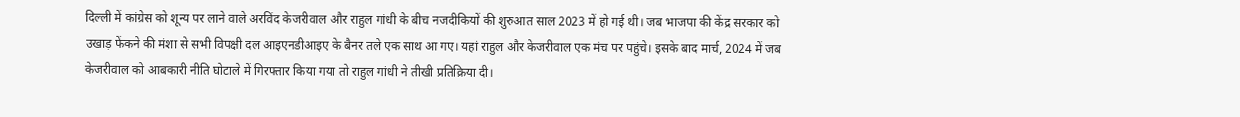दिल्ली में कांग्रेस को शून्य पर लाने वाले अरविंद केजरीवाल और राहुल गांधी के बीच नजदीकियों की शुरुआत साल 2023 में हो गई थी। जब भाजपा की केंद्र सरकार को उखाड़ फेंकने की मंशा से सभी विपक्षी दल आइएनडीआइए के बैनर तले एक साथ आ गए। यहां राहुल और केजरीवाल एक मंच पर पहुंचे। इसके बाद मार्च, 2024 में जब केजरीवाल को आबकारी नीति घोटाले में गिरफ्तार किया गया तो राहुल गांधी ने तीखी प्रतिक्रिया दी।